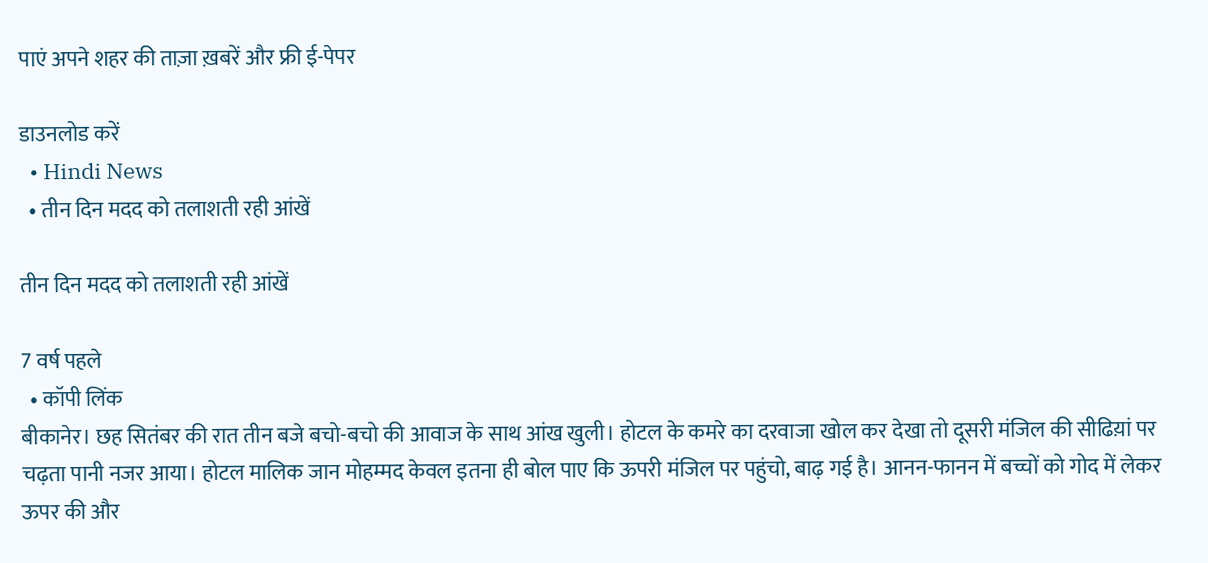पाएं अपने शहर की ताज़ा ख़बरें और फ्री ई-पेपर

डाउनलोड करें
  • Hindi News
  • तीन दिन मदद को तलाशती रही आंखें

तीन दिन मदद को तलाशती रही आंखें

7 वर्ष पहले
  • कॉपी लिंक
बीकानेर। छह सितंबर की रात तीन बजे बचो-बचो की आवाज के साथ आंख खुली। होटल के कमरे का दरवाजा खोल कर देखा तो दूसरी मंजिल की सीढिय़ां पर चढ़ता पानी नजर आया। होटल मालिक जान मोहम्मद केवल इतना ही बोल पाए कि ऊपरी मंजिल पर पहुंचो, बाढ़ गई है। आनन-फानन में बच्चों को गोद में लेकर ऊपर की और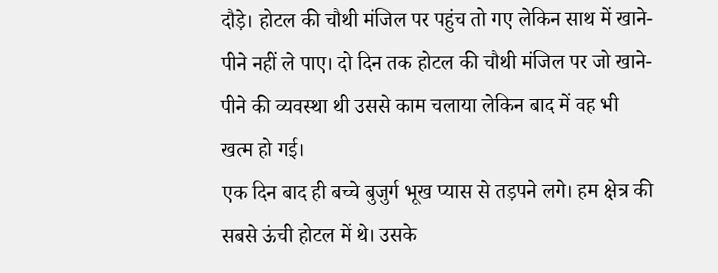दौड़े। होटल की चौथी मंजिल पर पहुंच तो गए लेकिन साथ में खाने-पीने नहीं ले पाए। दो दिन तक होटल की चौथी मंजिल पर जो खाने-पीने की व्यवस्था थी उससे काम चलाया लेकिन बाद में वह भी खत्म हो गई।
एक दिन बाद ही बच्चे बुजुर्ग भूख प्यास से तड़पने लगे। हम क्षेत्र की सबसे ऊंची होटल में थे। उसके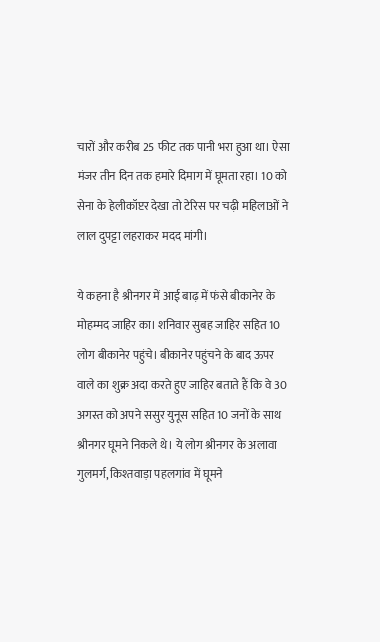चारों और करीब 25 फीट तक पानी भरा हुआ था। ऐसा मंजर तीन दिन तक हमारे दिमाग में घूमता रहा। 10 को सेना के हेलीकॉप्टर देखा तो टेरिस पर चढ़ी महिलाओं ने लाल दुपट्टा लहराकर मदद मांगी।

ये कहना है श्रीनगर में आई बाढ़ में फंसे बीकानेर के मोहम्मद जाहिर का। शनिवार सुबह जाहिर सहित 10 लोग बीकानेर पहुंचे। बीकानेर पहुंचने के बाद ऊपर वाले का शुक्र अदा करते हुए जाहिर बताते हैं कि वे 30 अगस्त को अपने ससुर युनूस सहित 10 जनों के साथ श्रीनगर घूमने निकले थे। ये लोग श्रीनगर के अलावा गुलमर्ग, किश्तवाड़ा पहलगांव में घूमने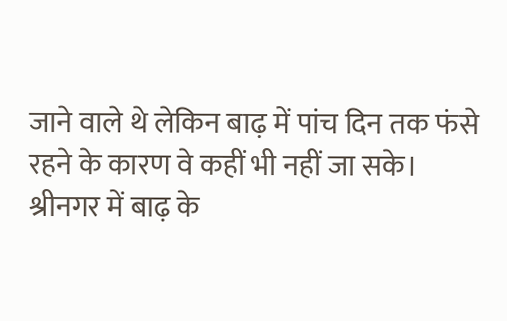जाने वाले थे लेकिन बाढ़ में पांच दिन तक फंसे रहने के कारण वे कहीं भी नहीं जा सके।
श्रीनगर में बाढ़ के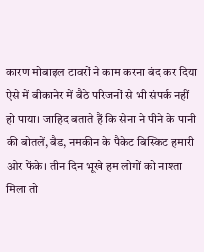कारण मोबाइल टावरों ने काम करना बंद कर दिया ऐसे में बीकानेर में बैठे परिजनों से भी संपर्क नहीं हो पाया। जाहिद बताते हैं कि सेना ने पीने के पानी की बोतलें, बैड, नमकीन के पैकेट बिस्किट हमारी ओर फेंके। तीन दिन भूखे हम लोगों को नाश्ता मिला तो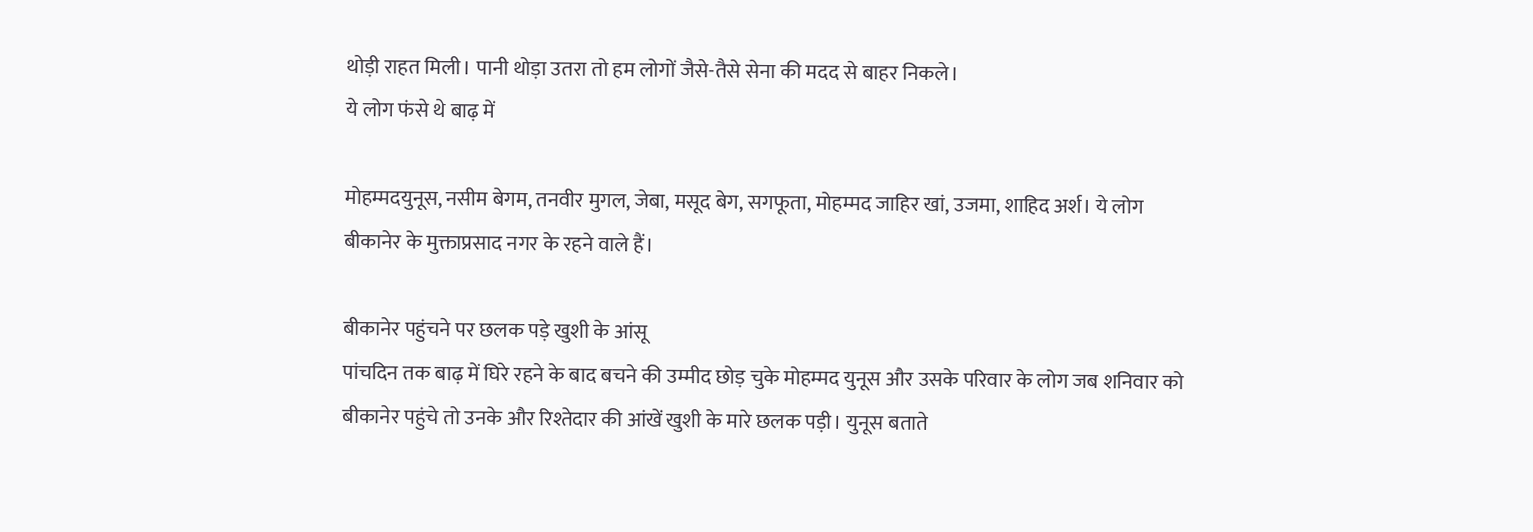थोड़ी राहत मिली। पानी थोड़ा उतरा तो हम लोगों जैसे-तैसे सेना की मदद से बाहर निकले।
ये लोग फंसे थे बाढ़ में

मोहम्मदयुनूस, नसीम बेगम, तनवीर मुगल, जेबा, मसूद बेग, सगफूता, मोहम्मद जाहिर खां, उजमा, शाहिद अर्श। ये लोग बीकानेर के मुक्ताप्रसाद नगर के रहने वाले हैं।

बीकानेर पहुंचने पर छलक पड़े खुशी के आंसू
पांचदिन तक बाढ़ में घिरे रहने के बाद बचने की उम्मीद छोड़ चुके मोहम्मद युनूस और उसके परिवार के लोग जब शनिवार को बीकानेर पहुंचे तो उनके और रिश्तेदार की आंखें खुशी के मारे छलक पड़ी। युनूस बताते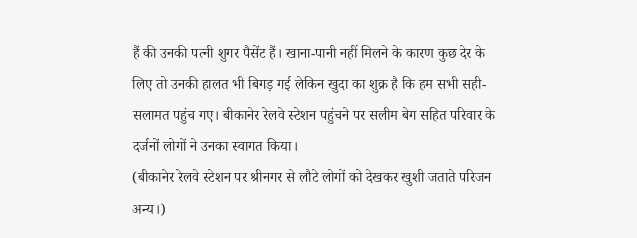हैं की उनकी पत्नी शुगर पैसेंट हैं। खाना-पानी नहीं मिलने के कारण कुछ देर के लिए तो उनकी हालत भी बिगड़ गई लेकिन खुदा का शुक्र है कि हम सभी सही-सलामत पहुंच गए। बीकानेर रेलवे स्टेशन पहुंचने पर सलीम बेग सहित परिवार के दर्जनों लोगों ने उनका स्वागत किया।
(बीकानेर रेलवे स्टेशन पर श्रीनगर से लौटे लोगों को देखकर खुशी जताते परिजन अन्य।)